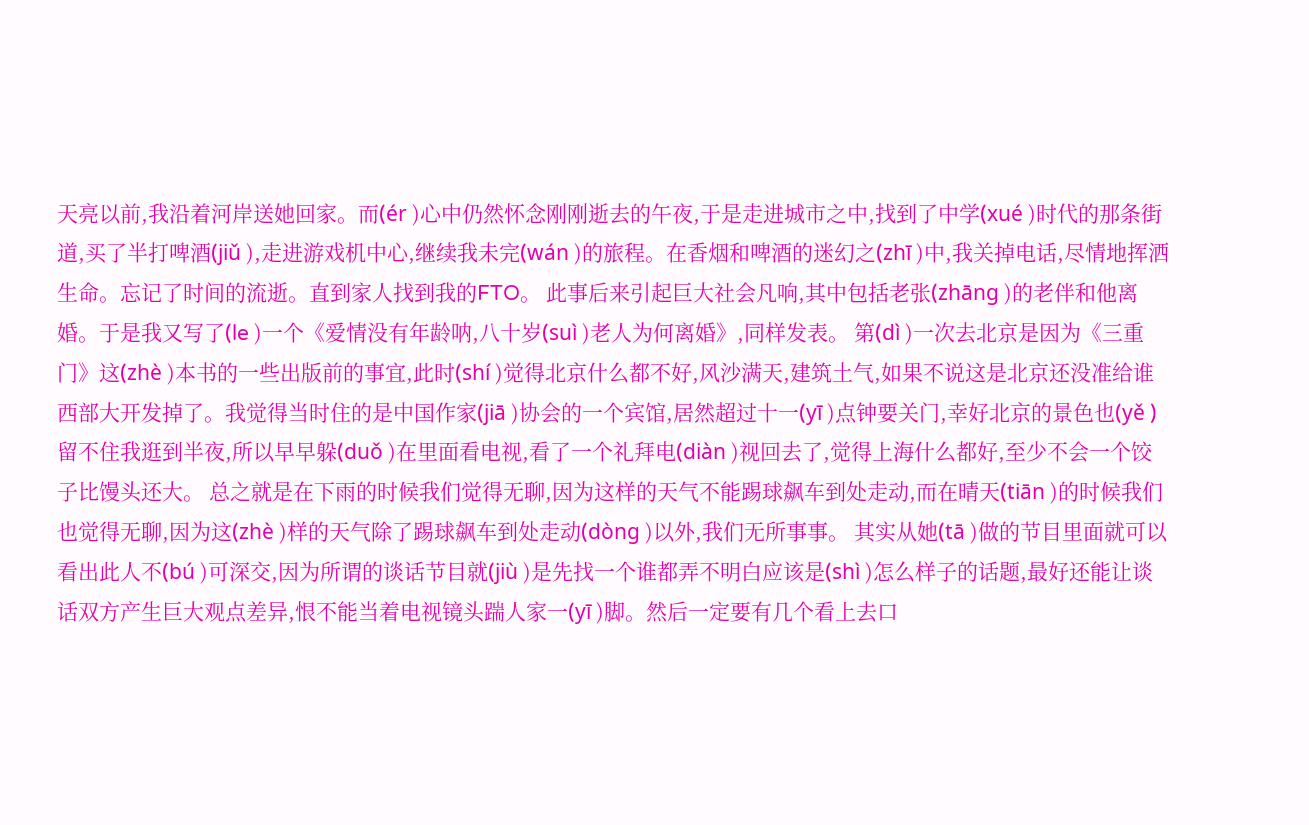天亮以前,我沿着河岸送她回家。而(ér )心中仍然怀念刚刚逝去的午夜,于是走进城市之中,找到了中学(xué )时代的那条街道,买了半打啤酒(jiǔ ),走进游戏机中心,继续我未完(wán )的旅程。在香烟和啤酒的迷幻之(zhī )中,我关掉电话,尽情地挥洒生命。忘记了时间的流逝。直到家人找到我的FTO。 此事后来引起巨大社会凡响,其中包括老张(zhāng )的老伴和他离婚。于是我又写了(le )一个《爱情没有年龄呐,八十岁(suì )老人为何离婚》,同样发表。 第(dì )一次去北京是因为《三重门》这(zhè )本书的一些出版前的事宜,此时(shí )觉得北京什么都不好,风沙满天,建筑土气,如果不说这是北京还没准给谁西部大开发掉了。我觉得当时住的是中国作家(jiā )协会的一个宾馆,居然超过十一(yī )点钟要关门,幸好北京的景色也(yě )留不住我逛到半夜,所以早早躲(duǒ )在里面看电视,看了一个礼拜电(diàn )视回去了,觉得上海什么都好,至少不会一个饺子比馒头还大。 总之就是在下雨的时候我们觉得无聊,因为这样的天气不能踢球飙车到处走动,而在晴天(tiān )的时候我们也觉得无聊,因为这(zhè )样的天气除了踢球飙车到处走动(dòng )以外,我们无所事事。 其实从她(tā )做的节目里面就可以看出此人不(bú )可深交,因为所谓的谈话节目就(jiù )是先找一个谁都弄不明白应该是(shì )怎么样子的话题,最好还能让谈话双方产生巨大观点差异,恨不能当着电视镜头踹人家一(yī )脚。然后一定要有几个看上去口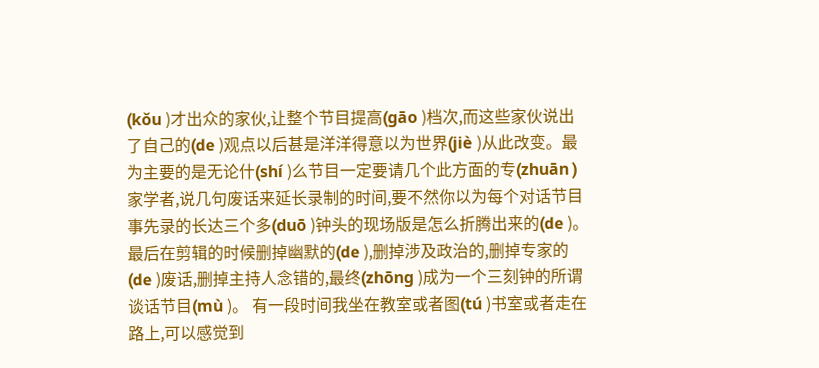(kǒu )才出众的家伙,让整个节目提高(gāo )档次,而这些家伙说出了自己的(de )观点以后甚是洋洋得意以为世界(jiè )从此改变。最为主要的是无论什(shí )么节目一定要请几个此方面的专(zhuān )家学者,说几句废话来延长录制的时间,要不然你以为每个对话节目事先录的长达三个多(duō )钟头的现场版是怎么折腾出来的(de )。最后在剪辑的时候删掉幽默的(de ),删掉涉及政治的,删掉专家的(de )废话,删掉主持人念错的,最终(zhōng )成为一个三刻钟的所谓谈话节目(mù )。 有一段时间我坐在教室或者图(tú )书室或者走在路上,可以感觉到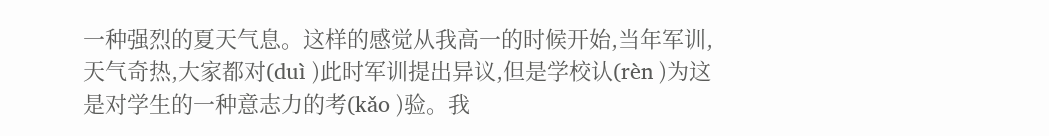一种强烈的夏天气息。这样的感觉从我高一的时候开始,当年军训,天气奇热,大家都对(duì )此时军训提出异议,但是学校认(rèn )为这是对学生的一种意志力的考(kǎo )验。我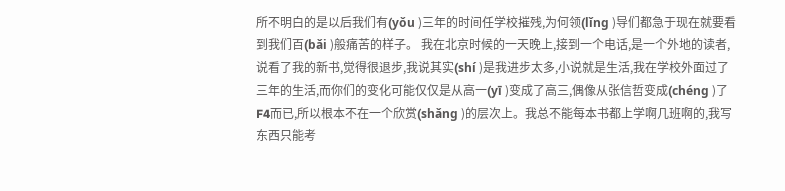所不明白的是以后我们有(yǒu )三年的时间任学校摧残,为何领(lǐng )导们都急于现在就要看到我们百(bǎi )般痛苦的样子。 我在北京时候的一天晚上,接到一个电话,是一个外地的读者,说看了我的新书,觉得很退步,我说其实(shí )是我进步太多,小说就是生活,我在学校外面过了三年的生活,而你们的变化可能仅仅是从高一(yī )变成了高三,偶像从张信哲变成(chéng )了F4而已,所以根本不在一个欣赏(shǎng )的层次上。我总不能每本书都上学啊几班啊的,我写东西只能考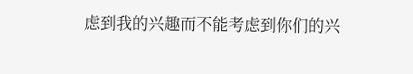虑到我的兴趣而不能考虑到你们的兴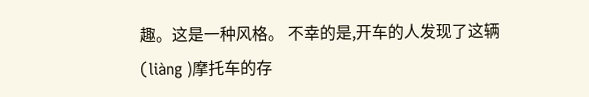趣。这是一种风格。 不幸的是,开车的人发现了这辆(liàng )摩托车的存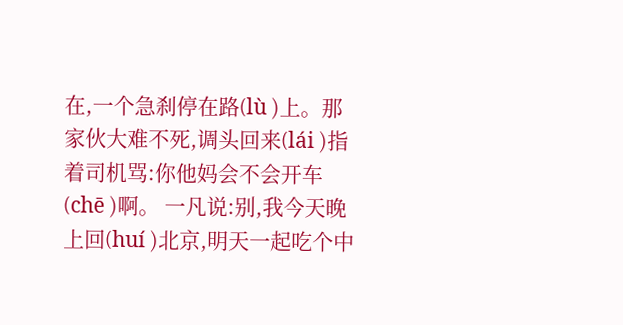在,一个急刹停在路(lù )上。那家伙大难不死,调头回来(lái )指着司机骂:你他妈会不会开车(chē )啊。 一凡说:别,我今天晚上回(huí )北京,明天一起吃个中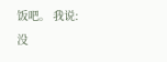饭吧。 我说:没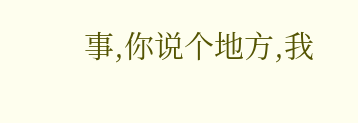事,你说个地方,我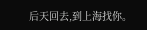后天回去,到上海找你。